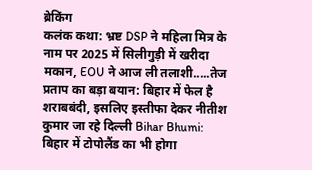ब्रेकिंग
कलंक कथा: भ्रष्ट DSP ने महिला मित्र के नाम पर 2025 में सिलीगुड़ी में खरीदा मकान, EOU ने आज ली तलाशी.....तेज प्रताप का बड़ा बयान: बिहार में फेल है शराबबंदी, इसलिए इस्तीफा देकर नीतीश कुमार जा रहे दिल्ली Bihar Bhumi: बिहार में टोपोलैंड का भी होगा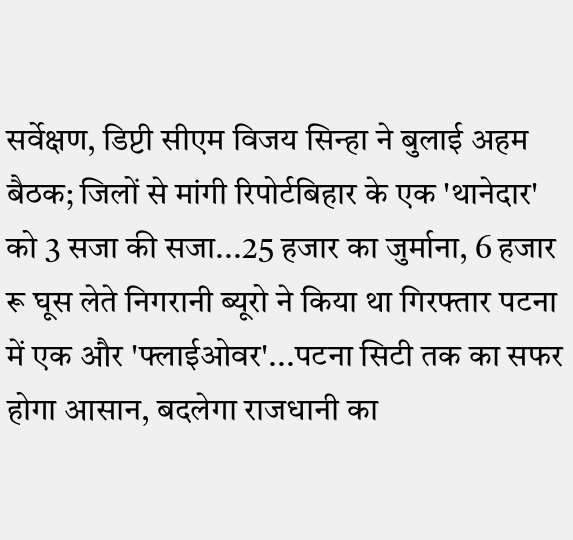सर्वेक्षण, डिप्टी सीएम विजय सिन्हा ने बुलाई अहम बैठक; जिलों से मांगी रिपोर्टबिहार के एक 'थानेदार' को 3 सजा की सजा...25 हजार का जुर्माना, 6 हजार रू घूस लेते निगरानी ब्यूरो ने किया था गिरफ्तार पटना में एक और 'फ्लाईओवर'...पटना सिटी तक का सफर होगा आसान, बदलेगा राजधानी का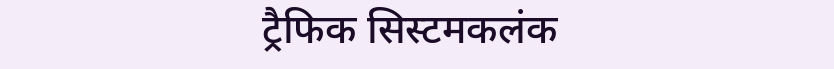ट्रैफिक सिस्टमकलंक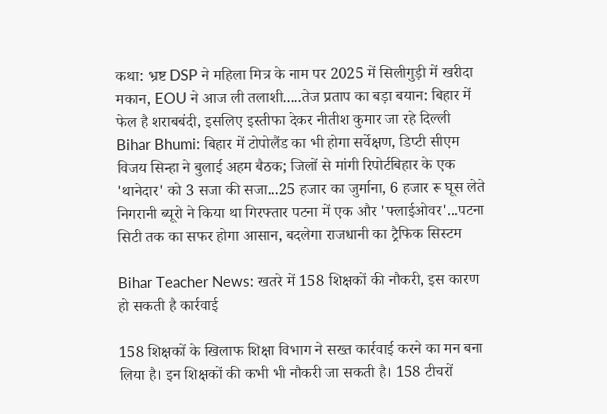कथा: भ्रष्ट DSP ने महिला मित्र के नाम पर 2025 में सिलीगुड़ी में खरीदा मकान, EOU ने आज ली तलाशी.....तेज प्रताप का बड़ा बयान: बिहार में फेल है शराबबंदी, इसलिए इस्तीफा देकर नीतीश कुमार जा रहे दिल्ली Bihar Bhumi: बिहार में टोपोलैंड का भी होगा सर्वेक्षण, डिप्टी सीएम विजय सिन्हा ने बुलाई अहम बैठक; जिलों से मांगी रिपोर्टबिहार के एक 'थानेदार' को 3 सजा की सजा...25 हजार का जुर्माना, 6 हजार रू घूस लेते निगरानी ब्यूरो ने किया था गिरफ्तार पटना में एक और 'फ्लाईओवर'...पटना सिटी तक का सफर होगा आसान, बदलेगा राजधानी का ट्रैफिक सिस्टम

Bihar Teacher News: खतरे में 158 शिक्षकों की नौकरी, इस कारण हो सकती है कार्रवाई

158 शिक्षकों के खिलाफ शिक्षा विभाग ने सख्त कार्रवाई करने का मन बना लिया है। इन शिक्षकों की कभी भी नौकरी जा सकती है। 158 टीचरों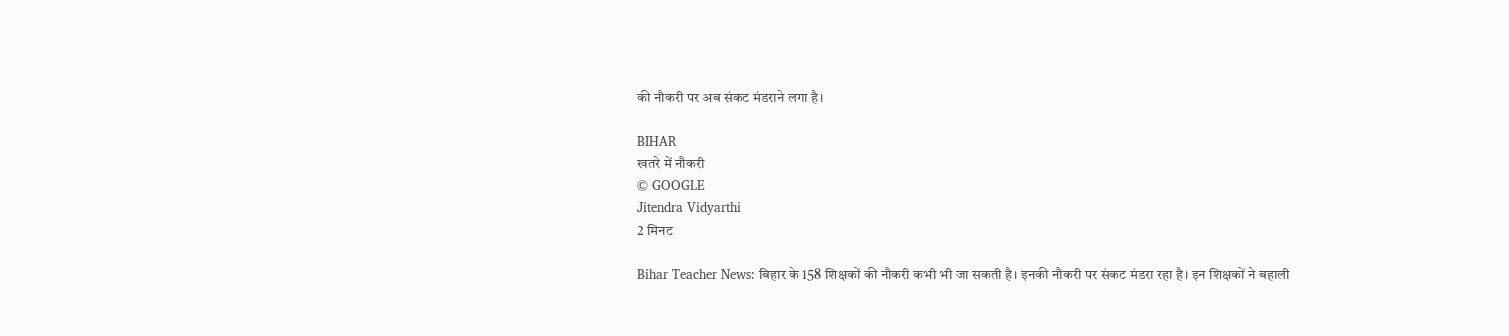की नौकरी पर अब संकट मंडराने लगा है।

BIHAR
खतरे में नौकरी
© GOOGLE
Jitendra Vidyarthi
2 मिनट

Bihar Teacher News: बिहार के 158 शिक्षकों की नौकरी कभी भी जा सकती है। इनकी नौकरी पर संकट मंडरा रहा है। इन शिक्षकों ने बहाली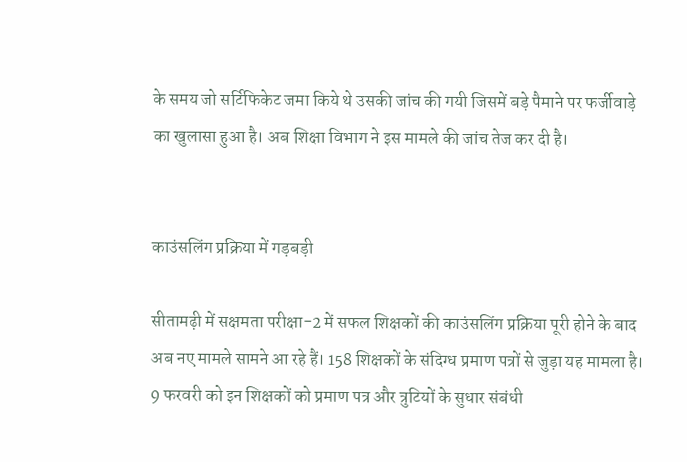के समय जो सर्टिफिकेट जमा किये थे उसकी जांच की गयी जिसमें बड़े पैमाने पर फर्जीवाड़े का खुलासा हुआ है। अब शिक्षा विभाग ने इस मामले की जांच तेज कर दी है।


काउंसलिंग प्रक्रिया में गड़बड़ी

सीतामढ़ी में सक्षमता परीक्षा-2 में सफल शिक्षकों की काउंसलिंग प्रक्रिया पूरी होने के बाद अब नए मामले सामने आ रहे हैं। 158 शिक्षकों के संदिग्ध प्रमाण पत्रों से जुड़ा यह मामला है। 9 फरवरी को इन शिक्षकों को प्रमाण पत्र और त्रुटियों के सुधार संबंधी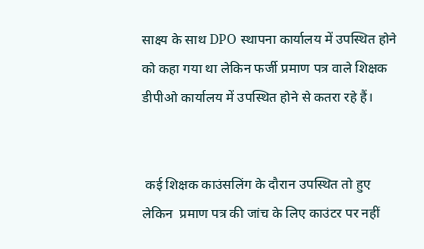साक्ष्य के साथ DPO स्थापना कार्यालय में उपस्थित होने को कहा गया था लेकिन फर्जी प्रमाण पत्र वाले शिक्षक डीपीओ कार्यालय में उपस्थित होने से कतरा रहे हैं।


 कई शिक्षक काउंसलिंग के दौरान उपस्थित तो हुए लेकिन  प्रमाण पत्र की जांच के लिए काउंटर पर नहीं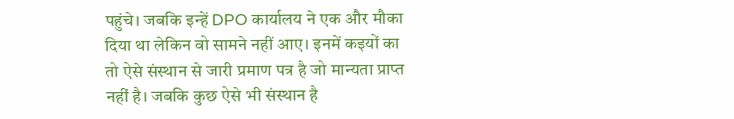पहुंचे। जबकि इन्हें DPO कार्यालय ने एक और मौका दिया था लेकिन वो सामने नहीं आए। इनमें कइयों का तो ऐसे संस्थान से जारी प्रमाण पत्र है जो मान्यता प्राप्त नहीं है। जबकि कुछ ऐसे भी संस्थान है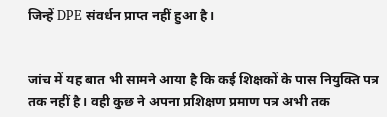जिन्हें DPE संवर्धन प्राप्त नहीं हुआ है।


जांच में यह बात भी सामने आया है कि कई शिक्षकों के पास नियुक्ति पत्र तक नहीं है। वही कुछ ने अपना प्रशिक्षण प्रमाण पत्र अभी तक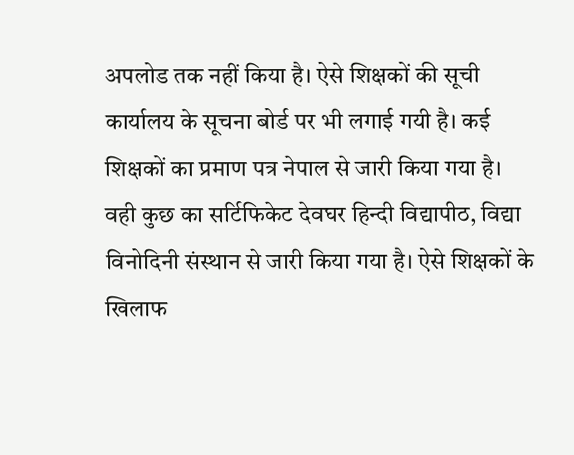अपलोड तक नहीं किया है। ऐसे शिक्षकों की सूची कार्यालय के सूचना बोर्ड पर भी लगाई गयी है। कई शिक्षकों का प्रमाण पत्र नेपाल से जारी किया गया है। वही कुछ का सर्टिफिकेट देवघर हिन्दी विद्यापीठ, विद्या विनोदिनी संस्थान से जारी किया गया है। ऐसे शिक्षकों के खिलाफ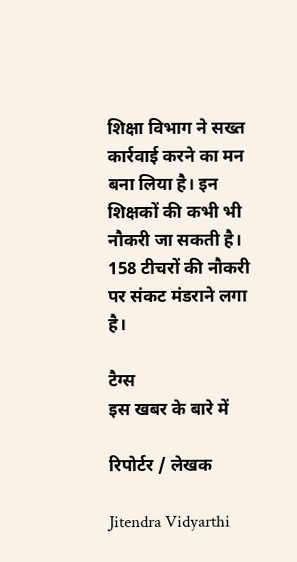शिक्षा विभाग ने सख्त कार्रवाई करने का मन बना लिया है। इन शिक्षकों की कभी भी नौकरी जा सकती है। 158 टीचरों की नौकरी पर संकट मंडराने लगा है।

टैग्स
इस खबर के बारे में

रिपोर्टर / लेखक

Jitendra Vidyarthi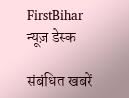FirstBihar न्यूज़ डेस्क

संबंधित खबरें